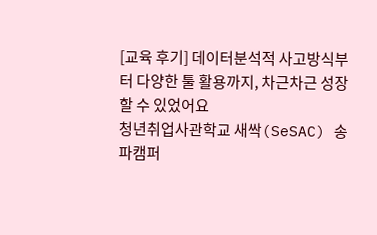[교육 후기] 데이터분석적 사고방식부터 다양한 툴 활용까지, 차근차근 성장할 수 있었어요
청년취업사관학교 새싹(SeSAC) 송파캠퍼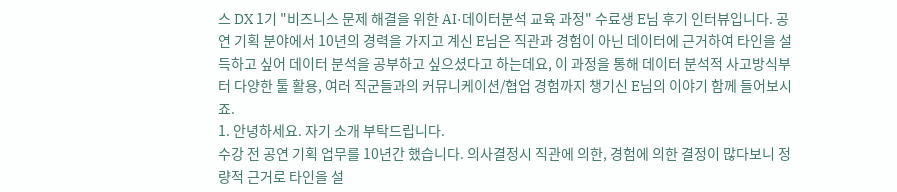스 DX 1기 "비즈니스 문제 해결을 위한 AI·데이터분석 교육 과정" 수료생 E님 후기 인터뷰입니다. 공연 기획 분야에서 10년의 경력을 가지고 계신 E님은 직관과 경험이 아닌 데이터에 근거하여 타인을 설득하고 싶어 데이터 분석을 공부하고 싶으셨다고 하는데요, 이 과정을 통해 데이터 분석적 사고방식부터 다양한 툴 활용, 여러 직군들과의 커뮤니케이션/협업 경험까지 챙기신 E님의 이야기 함께 들어보시죠.
1. 안녕하세요. 자기 소개 부탁드립니다.
수강 전 공연 기획 업무를 10년간 했습니다. 의사결정시 직관에 의한, 경험에 의한 결정이 많다보니 정량적 근거로 타인을 설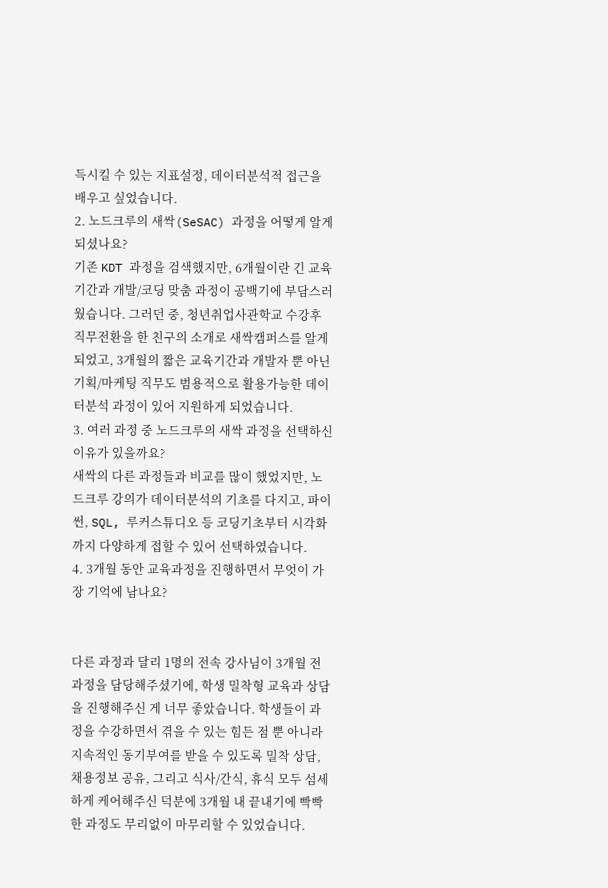득시킬 수 있는 지표설정, 데이터분석적 접근을 배우고 싶었습니다.
2. 노드크루의 새싹(SeSAC) 과정을 어떻게 알게 되셨나요?
기존 KDT 과정을 검색했지만, 6개월이란 긴 교육기간과 개발/코딩 맞춤 과정이 공백기에 부담스러웠습니다. 그러던 중, 청년취업사관학교 수강후 직무전환을 한 친구의 소개로 새싹캠퍼스를 알게 되었고, 3개월의 짧은 교육기간과 개발자 뿐 아닌 기획/마케팅 직무도 범용적으로 활용가능한 데이터분석 과정이 있어 지원하게 되었습니다.
3. 여러 과정 중 노드크루의 새싹 과정을 선택하신 이유가 있을까요?
새싹의 다른 과정들과 비교를 많이 했었지만, 노드크루 강의가 데이터분석의 기초를 다지고, 파이썬, SQL, 루커스튜디오 등 코딩기초부터 시각화까지 다양하게 접할 수 있어 선택하였습니다.
4. 3개월 동안 교육과정을 진행하면서 무엇이 가장 기억에 남나요?


다른 과정과 달리 1명의 전속 강사님이 3개월 전 과정을 담당해주셨기에, 학생 밀착형 교육과 상담을 진행해주신 게 너무 좋았습니다. 학생들이 과정을 수강하면서 겪을 수 있는 힘든 점 뿐 아니라 지속적인 동기부여를 받을 수 있도록 밀착 상담, 채용정보 공유, 그리고 식사/간식, 휴식 모두 섬세하게 케어해주신 덕분에 3개월 내 끝내기에 빡빡한 과정도 무리없이 마무리할 수 있었습니다.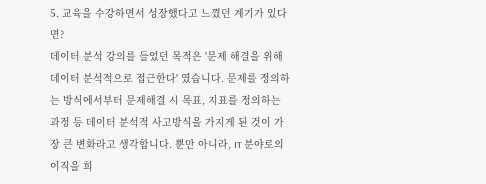5. 교육을 수강하면서 성장했다고 느꼈던 계기가 있다면?
데이터 분석 강의를 들었던 목적은 '문제 해결을 위해 데이터 분석적으로 접근한다' 였습니다. 문제를 정의하는 방식에서부터 문제해결 시 목표, 지표를 정의하는 과정 등 데이터 분석적 사고방식을 가지게 된 것이 가장 큰 변화라고 생각합니다. 뿐만 아니라, IT 분야로의 이직을 희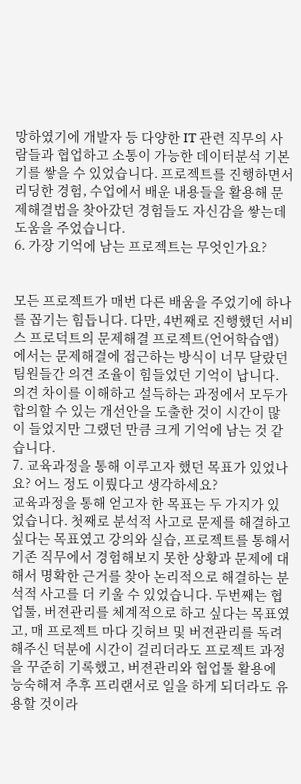망하였기에 개발자 등 다양한 IT 관련 직무의 사람들과 협업하고 소통이 가능한 데이터분석 기본기를 쌓을 수 있었습니다. 프로젝트를 진행하면서 리딩한 경험, 수업에서 배운 내용들을 활용해 문제해결법을 찾아갔던 경험들도 자신감을 쌓는데 도움을 주었습니다.
6. 가장 기억에 남는 프로젝트는 무엇인가요?


모든 프로젝트가 매번 다른 배움을 주었기에 하나를 꼽기는 힘듭니다. 다만, 4번째로 진행했던 서비스 프로덕트의 문제해결 프로젝트(언어학습앱) 에서는 문제해결에 접근하는 방식이 너무 달랐던 팀원들간 의견 조율이 힘들었던 기억이 납니다. 의견 차이를 이해하고 설득하는 과정에서 모두가 합의할 수 있는 개선안을 도출한 것이 시간이 많이 들었지만 그랬던 만큼 크게 기억에 남는 것 같습니다.
7. 교육과정을 통해 이루고자 했던 목표가 있었나요? 어느 정도 이뤘다고 생각하세요?
교육과정을 통해 얻고자 한 목표는 두 가지가 있었습니다. 첫째로 분석적 사고로 문제를 해결하고 싶다는 목표였고 강의와 실습, 프로젝트를 통해서 기존 직무에서 경험해보지 못한 상황과 문제에 대해서 명확한 근거를 찾아 논리적으로 해결하는 분석적 사고를 더 키울 수 있었습니다. 두번째는 협업툴, 버젼관리를 체계적으로 하고 싶다는 목표였고, 매 프로젝트 마다 깃허브 및 버젼관리를 독려해주신 덕분에 시간이 걸리더라도 프로젝트 과정을 꾸준히 기록했고, 버젼관리와 협업툴 활용에 능숙해져 추후 프리랜서로 일을 하게 되더라도 유용할 것이라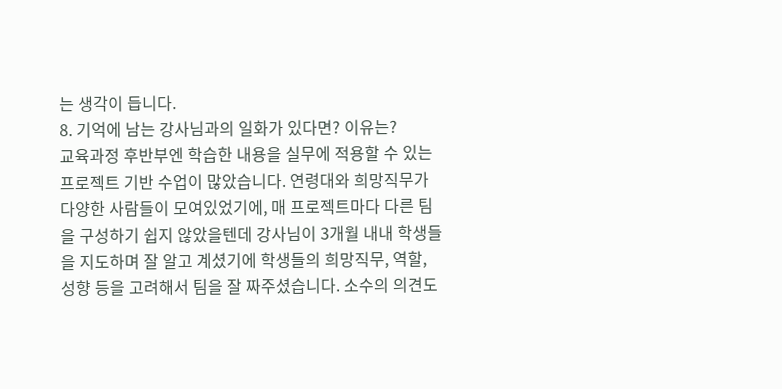는 생각이 듭니다.
8. 기억에 남는 강사님과의 일화가 있다면? 이유는?
교육과정 후반부엔 학습한 내용을 실무에 적용할 수 있는 프로젝트 기반 수업이 많았습니다. 연령대와 희망직무가 다양한 사람들이 모여있었기에, 매 프로젝트마다 다른 팀을 구성하기 쉽지 않았을텐데 강사님이 3개월 내내 학생들을 지도하며 잘 알고 계셨기에 학생들의 희망직무, 역할, 성향 등을 고려해서 팀을 잘 짜주셨습니다. 소수의 의견도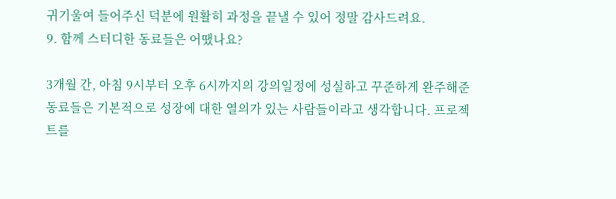귀기울여 들어주신 덕분에 원활히 과정을 끝낼 수 있어 정말 감사드려요.
9. 함께 스터디한 동료들은 어땠나요?

3개월 간, 아침 9시부터 오후 6시까지의 강의일정에 성실하고 꾸준하게 완주해준 동료들은 기본적으로 성장에 대한 열의가 있는 사람들이라고 생각합니다. 프로젝트를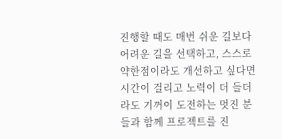진행할 때도 매번 쉬운 길보다 어려운 길을 선택하고, 스스로 약한점이라도 개선하고 싶다면 시간이 걸리고 노력이 더 들더라도 기꺼이 도전하는 멋진 분들과 함께 프로젝트를 진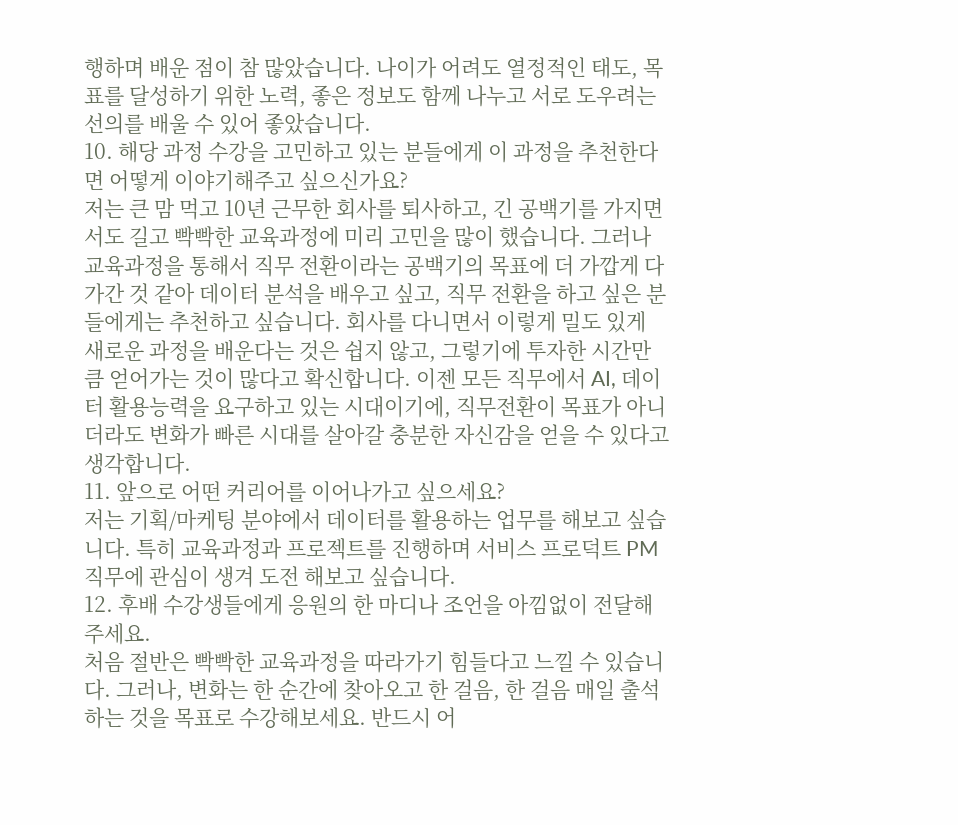행하며 배운 점이 참 많았습니다. 나이가 어려도 열정적인 태도, 목표를 달성하기 위한 노력, 좋은 정보도 함께 나누고 서로 도우려는 선의를 배울 수 있어 좋았습니다.
10. 해당 과정 수강을 고민하고 있는 분들에게 이 과정을 추천한다면 어떻게 이야기해주고 싶으신가요?
저는 큰 맘 먹고 10년 근무한 회사를 퇴사하고, 긴 공백기를 가지면서도 길고 빡빡한 교육과정에 미리 고민을 많이 했습니다. 그러나 교육과정을 통해서 직무 전환이라는 공백기의 목표에 더 가깝게 다가간 것 같아 데이터 분석을 배우고 싶고, 직무 전환을 하고 싶은 분들에게는 추천하고 싶습니다. 회사를 다니면서 이렇게 밀도 있게 새로운 과정을 배운다는 것은 쉽지 않고, 그렇기에 투자한 시간만큼 얻어가는 것이 많다고 확신합니다. 이젠 모든 직무에서 AI, 데이터 활용능력을 요구하고 있는 시대이기에, 직무전환이 목표가 아니더라도 변화가 빠른 시대를 살아갈 충분한 자신감을 얻을 수 있다고 생각합니다.
11. 앞으로 어떤 커리어를 이어나가고 싶으세요?
저는 기획/마케팅 분야에서 데이터를 활용하는 업무를 해보고 싶습니다. 특히 교육과정과 프로젝트를 진행하며 서비스 프로덕트 PM직무에 관심이 생겨 도전 해보고 싶습니다.
12. 후배 수강생들에게 응원의 한 마디나 조언을 아낌없이 전달해 주세요.
처음 절반은 빡빡한 교육과정을 따라가기 힘들다고 느낄 수 있습니다. 그러나, 변화는 한 순간에 찾아오고 한 걸음, 한 걸음 매일 출석하는 것을 목표로 수강해보세요. 반드시 어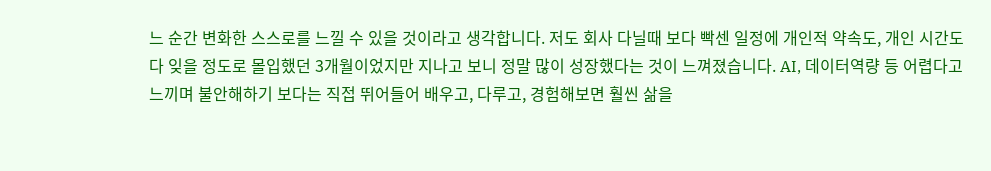느 순간 변화한 스스로를 느낄 수 있을 것이라고 생각합니다. 저도 회사 다닐때 보다 빡센 일정에 개인적 약속도, 개인 시간도 다 잊을 정도로 몰입했던 3개월이었지만 지나고 보니 정말 많이 성장했다는 것이 느껴졌습니다. AI, 데이터역량 등 어렵다고 느끼며 불안해하기 보다는 직접 뛰어들어 배우고, 다루고, 경험해보면 훨씬 삶을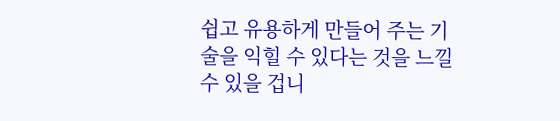쉽고 유용하게 만들어 주는 기술을 익힐 수 있다는 것을 느낄 수 있을 겁니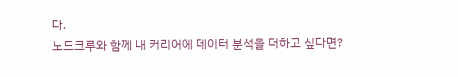다.
노드크루와 함께 내 커리어에 데이터 분석을 더하고 싶다면?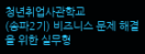청년취업사관학교
(송파2기) 비즈니스 문제 해결을 위한 실무형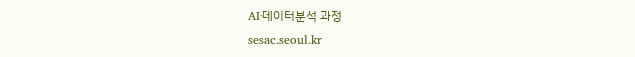AI·데이터분석 과정
sesac.seoul.kr